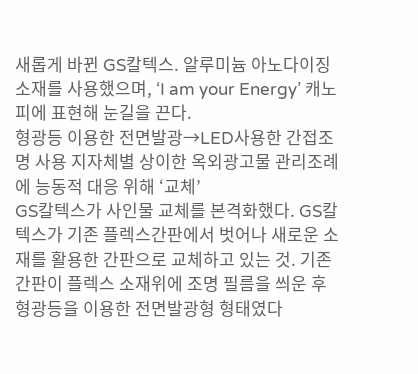새롭게 바뀐 GS칼텍스. 알루미늄 아노다이징 소재를 사용했으며, ‘I am your Energy’ 캐노피에 표현해 눈길을 끈다.
형광등 이용한 전면발광→LED사용한 간접조명 사용 지자체별 상이한 옥외광고물 관리조례에 능동적 대응 위해 ‘교체’
GS칼텍스가 사인물 교체를 본격화했다. GS칼텍스가 기존 플렉스간판에서 벗어나 새로운 소재를 활용한 간판으로 교체하고 있는 것. 기존간판이 플렉스 소재위에 조명 필름을 씌운 후 형광등을 이용한 전면발광형 형태였다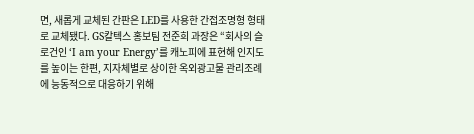면, 새롭게 교체된 간판은 LED를 사용한 간접조명형 형태로 교체됐다. GS칼텍스 홍보팀 전준희 과장은 “회사의 슬로건인 ‘I am your Energy’를 캐노피에 표현해 인지도를 높이는 한편, 지자체별로 상이한 옥외광고물 관리조례에 능동적으로 대응하기 위해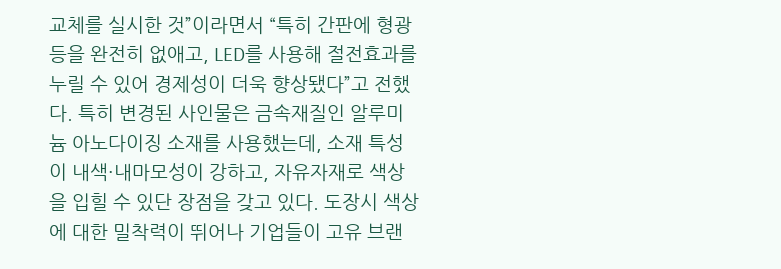교체를 실시한 것”이라면서 “특히 간판에 형광등을 완전히 없애고, LED를 사용해 절전효과를 누릴 수 있어 경제성이 더욱 향상됐다”고 전했다. 특히 변경된 사인물은 금속재질인 알루미늄 아노다이징 소재를 사용했는데, 소재 특성이 내색·내마모성이 강하고, 자유자재로 색상을 입힐 수 있단 장점을 갖고 있다. 도장시 색상에 대한 밀착력이 뛰어나 기업들이 고유 브랜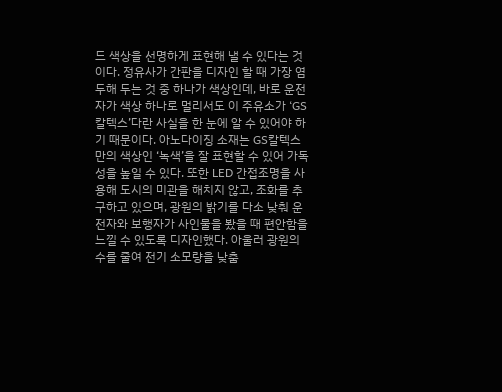드 색상을 선명하게 표현해 낼 수 있다는 것이다. 정유사가 간판을 디자인 할 때 가장 염두해 두는 것 중 하나가 색상인데, 바로 운전자가 색상 하나로 멀리서도 이 주유소가 ‘GS칼텍스’다란 사실을 한 눈에 알 수 있어야 하기 때문이다. 아노다이징 소재는 GS칼텍스만의 색상인 ‘녹색’을 잘 표현할 수 있어 가독성을 높일 수 있다. 또한 LED 간접조명을 사용해 도시의 미관을 해치지 않고, 조화를 추구하고 있으며, 광원의 밝기를 다소 낮춰 운전자와 보행자가 사인물을 봤을 때 편안함을 느낄 수 있도록 디자인했다. 아울러 광원의 수를 줄여 전기 소모량을 낮춤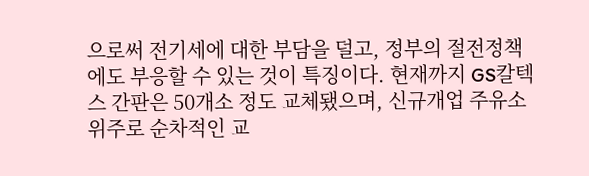으로써 전기세에 대한 부담을 덜고, 정부의 절전정책에도 부응할 수 있는 것이 특징이다. 현재까지 GS칼텍스 간판은 50개소 정도 교체됐으며, 신규개업 주유소 위주로 순차적인 교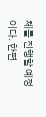체를 진행할 예정이다. 한편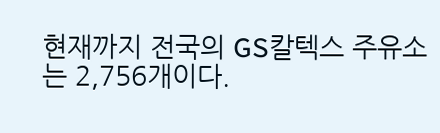현재까지 전국의 GS칼텍스 주유소는 2,756개이다.